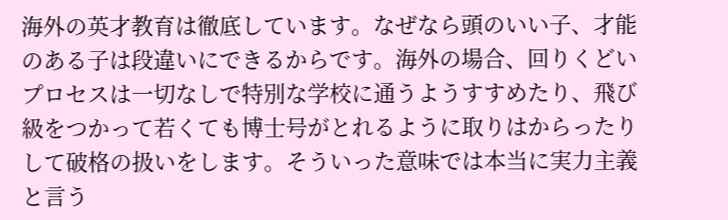海外の英才教育は徹底しています。なぜなら頭のいい子、才能のある子は段違いにできるからです。海外の場合、回りくどいプロセスは一切なしで特別な学校に通うようすすめたり、飛び級をつかって若くても博士号がとれるように取りはからったりして破格の扱いをします。そういった意味では本当に実力主義と言う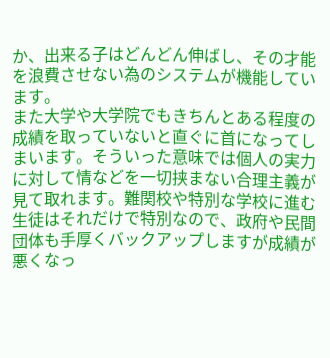か、出来る子はどんどん伸ばし、その才能を浪費させない為のシステムが機能しています。
また大学や大学院でもきちんとある程度の成績を取っていないと直ぐに首になってしまいます。そういった意味では個人の実力に対して情などを一切挟まない合理主義が見て取れます。難関校や特別な学校に進む生徒はそれだけで特別なので、政府や民間団体も手厚くバックアップしますが成績が悪くなっ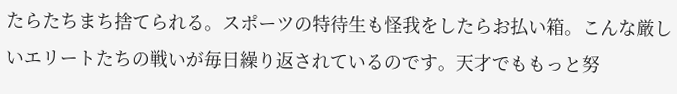たらたちまち捨てられる。スポーツの特待生も怪我をしたらお払い箱。こんな厳しいエリートたちの戦いが毎日繰り返されているのです。天才でももっと努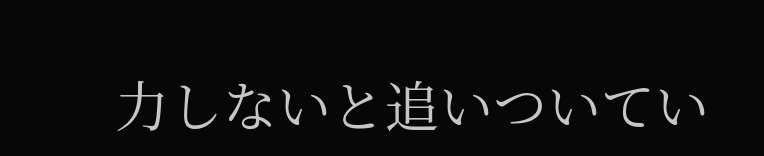力しないと追いついてい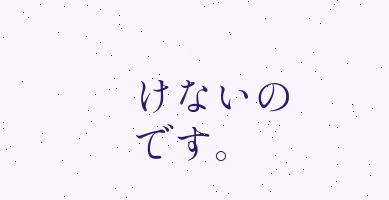けないのです。